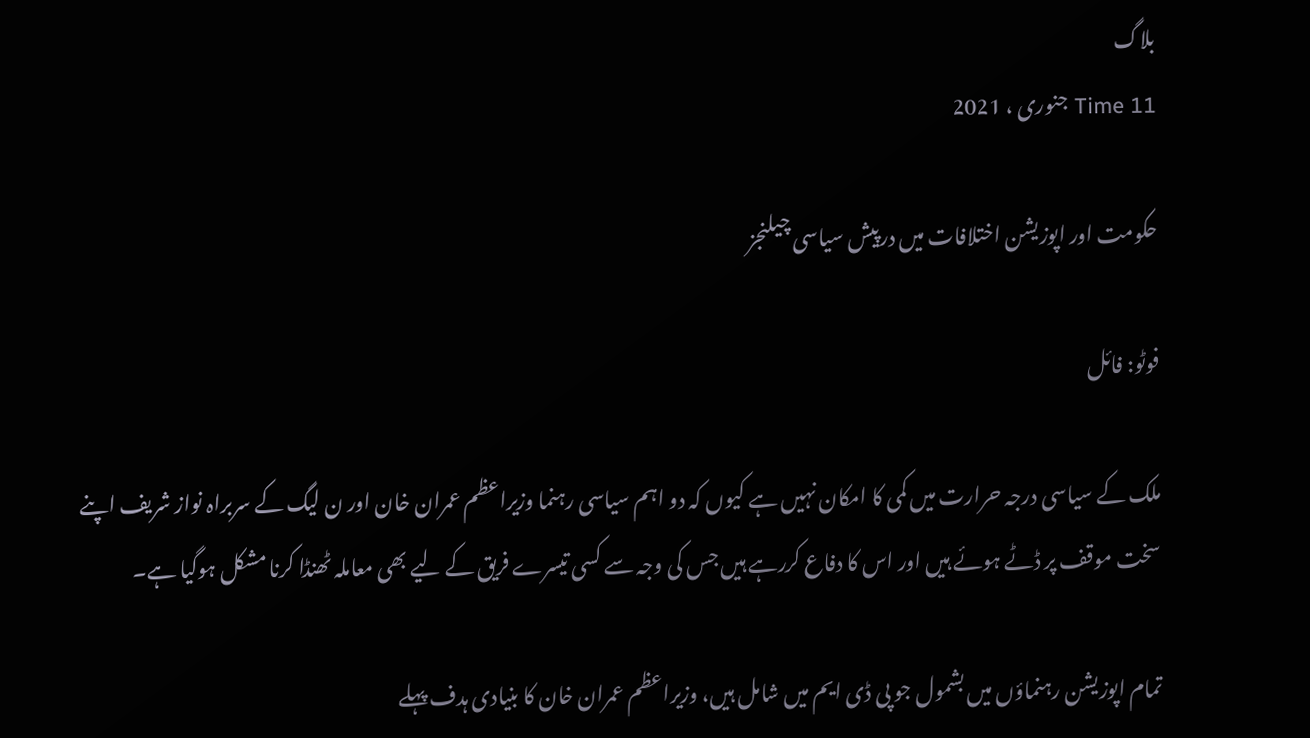بلاگ
Time 11 جنوری ، 2021

حکومت اور اپوزیشن اختلافات میں درپیش سیاسی چیلنجز

فوٹو: فائل

ملک کے سیاسی درجہ حرارت میں کمی کا امکان نہیں ہے کیوں کہ دو اہم سیاسی رہنما وزیراعظم عمران خان اور ن لیگ کے سربراہ نواز شریف اپنے سخت موقف پر ڈٹے ہوئے ہیں اور اس کا دفاع کررہے ہیں جس کی وجہ سے کسی تیسرے فریق کے لیے بھی معاملہ ٹھنڈا کرنا مشکل ہوگیا ہے۔

تمام اپوزیشن رہنماؤں میں بشمول جو پی ڈی ایم میں شامل ہیں، وزیراعظم عمران خان کا بنیادی ہدف پہلے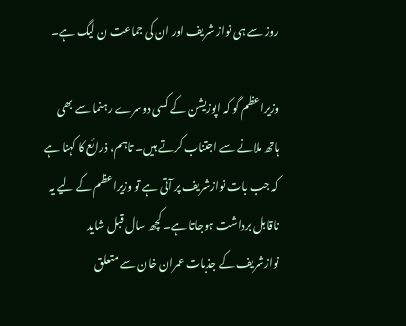روز سے ہی نواز شریف اور ان کی جماعت ن لیگ ہے۔

وزیراعظم گو کہ اپوزیشن کے کسی دوسرے رہنما سے بھی ہاتھ ملانے سے اجتناب کرتے ہیں۔ تاہم، ذرائع کا کہنا ہے کہ جب بات نوازشریف پر آتی ہے تو وزیراعظم کے لیے یہ ناقابل برداشت ہوجاتا ہے۔ کچھ سال قبل شاید نوازشریف کے جذبات عمران خان سے متعلق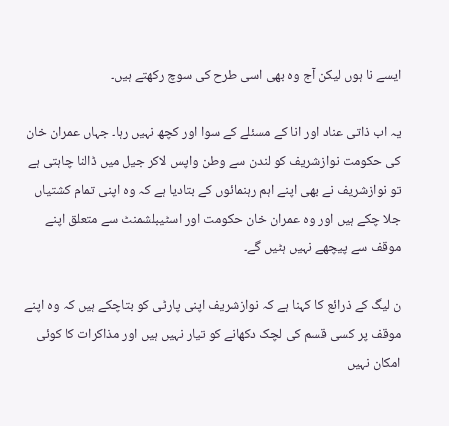ایسے نا ہوں لیکن آج وہ بھی اسی طرح کی سوچ رکھتے ہیں۔

یہ اب ذاتی عناد اور انا کے مسئلے کے سوا اور کچھ نہیں رہا۔ جہاں عمران خان کی حکومت نوازشریف کو لندن سے وطن واپس لاکر جیل میں ڈالنا چاہتی ہے تو نوازشریف نے بھی اپنے اہم رہنمائوں کے بتادیا ہے کہ وہ اپنی تمام کشتیاں جلا چکے ہیں اور وہ عمران خان حکومت اور اسٹیبلشمنٹ سے متعلق اپنے موقف سے پیچھے نہیں ہٹیں گے۔

ن لیگ کے ذرائع کا کہنا ہے کہ نوازشریف اپنی پارٹی کو بتاچکے ہیں کہ وہ اپنے موقف پر کسی قسم کی لچک دکھانے کو تیار نہیں ہیں اور مذاکرات کا کوئی امکان نہیں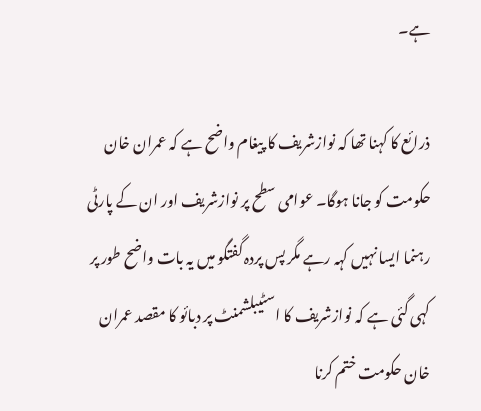ہے۔

ذرائع کا کہنا تھا کہ نوازشریف کا پیغام واضح ہے کہ عمران خان حکومت کو جانا ہوگا۔ عوامی سطح پر نوازشریف اور ان کے پارٹی رہنما ایسا نہیں کہہ رہے مگر پس پردہ گفتگو میں یہ بات واضح طور پر کہی گئی ہے کہ نوازشریف کا اسٹیبلشمنٹ پر دبائو کا مقصد عمران خان حکومت ختم کرنا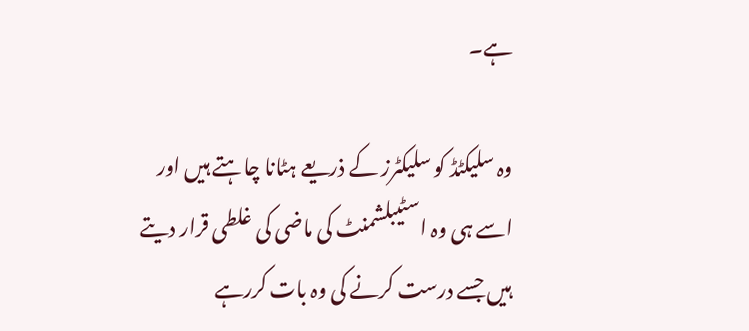ہے۔

وہ سلیکٹڈ کو سلیکٹرز کے ذریعے ہٹانا چاہتے ہیں اور اسے ہی وہ اسٹیبلشمنٹ کی ماضی کی غلطی قرار دیتے ہیں جسے درست کرنے کی وہ بات کررہے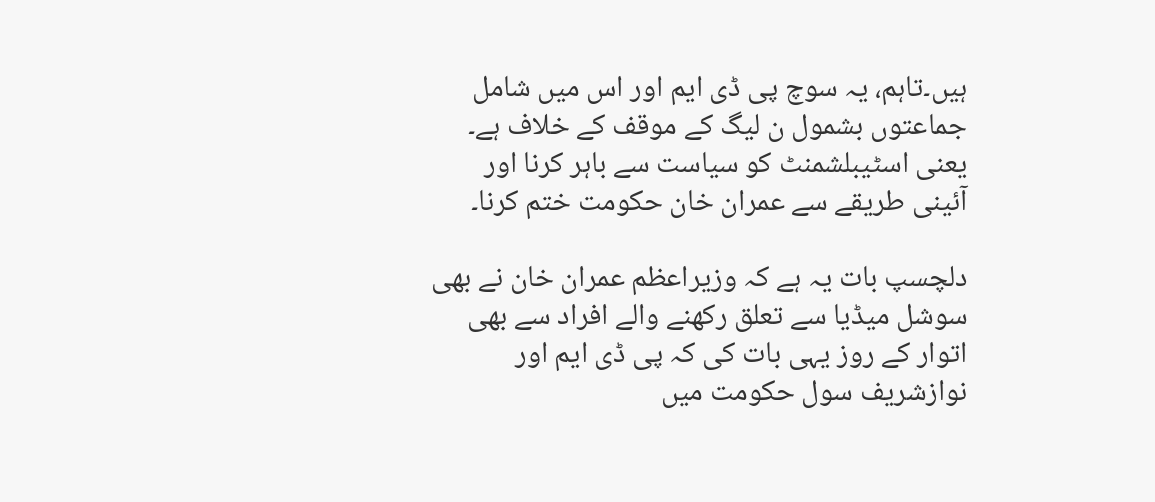ہیں۔تاہم، یہ سوچ پی ڈی ایم اور اس میں شامل جماعتوں بشمول ن لیگ کے موقف کے خلاف ہے۔ یعنی اسٹیبلشمنٹ کو سیاست سے باہر کرنا اور آئینی طریقے سے عمران خان حکومت ختم کرنا۔

دلچسپ بات یہ ہے کہ وزیراعظم عمران خان نے بھی سوشل میڈیا سے تعلق رکھنے والے افراد سے بھی اتوار کے روز یہی بات کی کہ پی ڈی ایم اور نوازشریف سول حکومت میں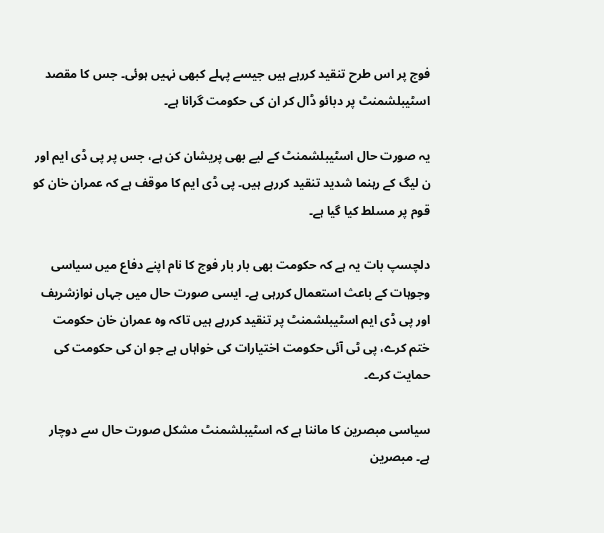فوج پر اس طرح تنقید کررہے ہیں جیسے پہلے کبھی نہیں ہوئی۔ جس کا مقصد اسٹیبلشمنٹ پر دبائو ڈال کر ان کی حکومت گرانا ہے۔

یہ صورت حال اسٹیبلشمنٹ کے لیے بھی پریشان کن ہے، جس پر پی ڈی ایم اور ن لیگ کے رہنما شدید تنقید کررہے ہیں۔ پی ڈی ایم کا موقف ہے کہ عمران خان کو قوم پر مسلط کیا گیا ہے۔

دلچسپ بات یہ ہے کہ حکومت بھی بار بار فوج کا نام اپنے دفاع میں سیاسی وجوہات کے باعث استعمال کررہی ہے۔ ایسی صورت حال میں جہاں نوازشریف اور پی ڈی ایم اسٹیبلشمنٹ پر تنقید کررہے ہیں تاکہ وہ عمران خان حکومت ختم کرے، پی ٹی آئی حکومت اختیارات کی خواہاں ہے جو ان کی حکومت کی حمایت کرے۔

سیاسی مبصرین کا ماننا ہے کہ اسٹیبلشمنٹ مشکل صورت حال سے دوچار ہے۔ مبصرین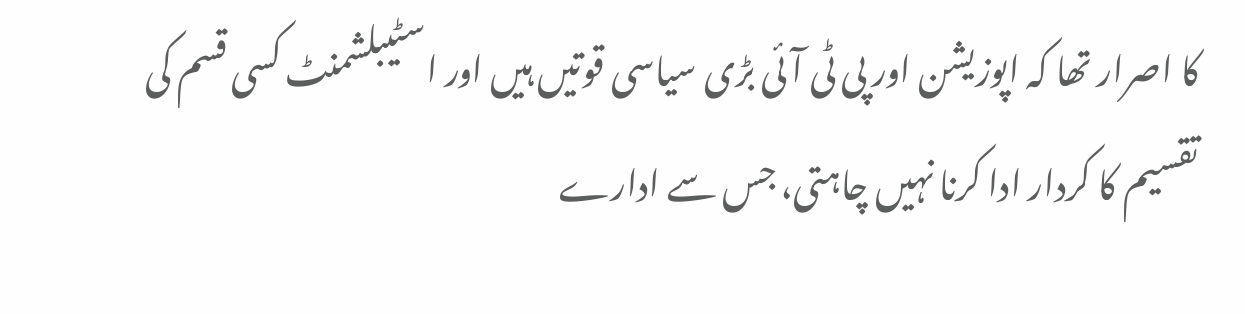کا اصرار تھا کہ اپوزیشن اور پی ٹی آئی بڑی سیاسی قوتیں ہیں اور اسٹیبلشمنٹ کسی قسم کی تقسیم کا کردار ادا کرنا نہیں چاہتی، جس سے ادارے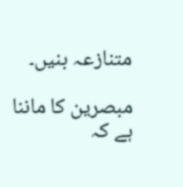متنازعہ بنیں۔

مبصرین کا ماننا ہے کہ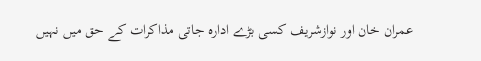عمران خان اور نوازشریف کسی بڑے ادارہ جاتی مذاکرات کے حق میں نہیں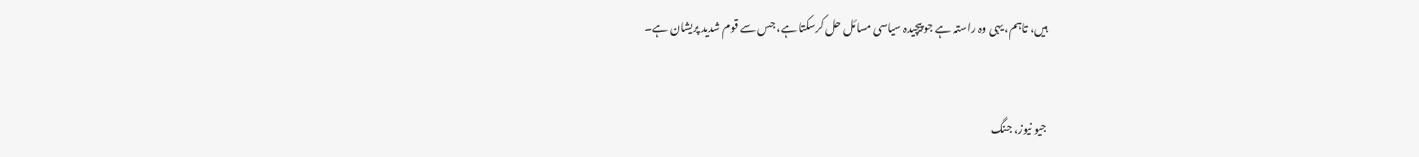ہیں، تاہم، یہی وہ راستہ ہے جو پیچیدہ سیاسی مسائل حل کرسکتا ہے، جس سے قوم شدید پریشان ہے۔


جیو نیوز، جنگ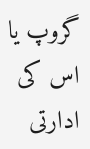گروپ یا اس کی ادارتی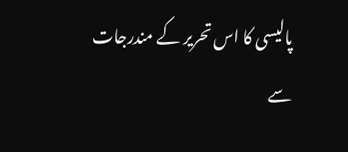پالیسی کا اس تحریر کے مندرجات سے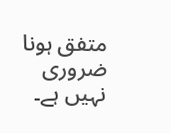متفق ہونا ضروری نہیں ہے۔